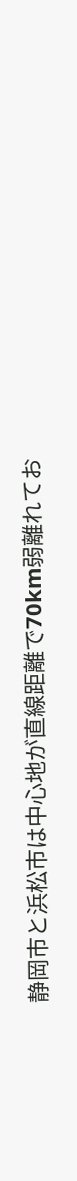静岡市と浜松市は中心地が直線距離で70km弱離れてお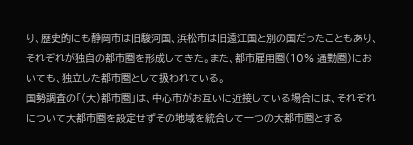り、歴史的にも静岡市は旧駿河国、浜松市は旧遠江国と別の国だったこともあり、それぞれが独自の都市圏を形成してきた。また、都市雇用圏(10% 通勤圏)においても、独立した都市圏として扱われている。
国勢調査の「(大)都市圏」は、中心市がお互いに近接している場合には、それぞれについて大都市圏を設定せずその地域を統合して一つの大都市圏とする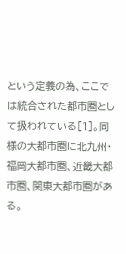という定義の為、ここでは統合された都市圏として扱われている[1]。同様の大都市圏に北九州・福岡大都市圏、近畿大都市圏、関東大都市圏がある。